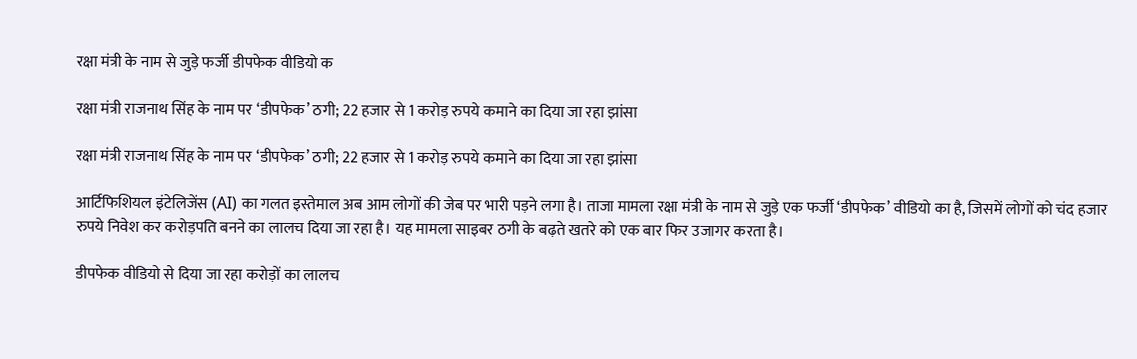रक्षा मंत्री के नाम से जुड़े फर्जी डीपफेक वीडियो क

रक्षा मंत्री राजनाथ सिंह के नाम पर ‘डीपफेक’ ठगी; 22 हजार से 1 करोड़ रुपये कमाने का दिया जा रहा झांसा

रक्षा मंत्री राजनाथ सिंह के नाम पर ‘डीपफेक’ ठगी; 22 हजार से 1 करोड़ रुपये कमाने का दिया जा रहा झांसा

आर्टिफिशियल इंटेलिजेंस (AI) का गलत इस्तेमाल अब आम लोगों की जेब पर भारी पड़ने लगा है। ताजा मामला रक्षा मंत्री के नाम से जुड़े एक फर्जी ‘डीपफेक’ वीडियो का है, जिसमें लोगों को चंद हजार रुपये निवेश कर करोड़पति बनने का लालच दिया जा रहा है। यह मामला साइबर ठगी के बढ़ते खतरे को एक बार फिर उजागर करता है।

डीपफेक वीडियो से दिया जा रहा करोड़ों का लालच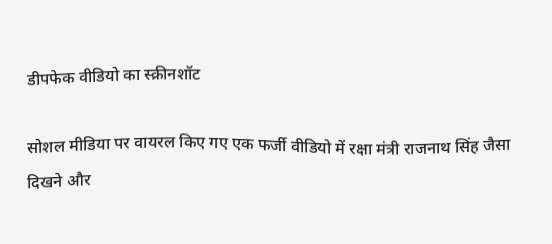डीपफेक वीडियो का स्क्रीनशॉट

सोशल मीडिया पर वायरल किए गए एक फर्जी वीडियो में रक्षा मंत्री राजनाथ सिंह जैसा दिखने और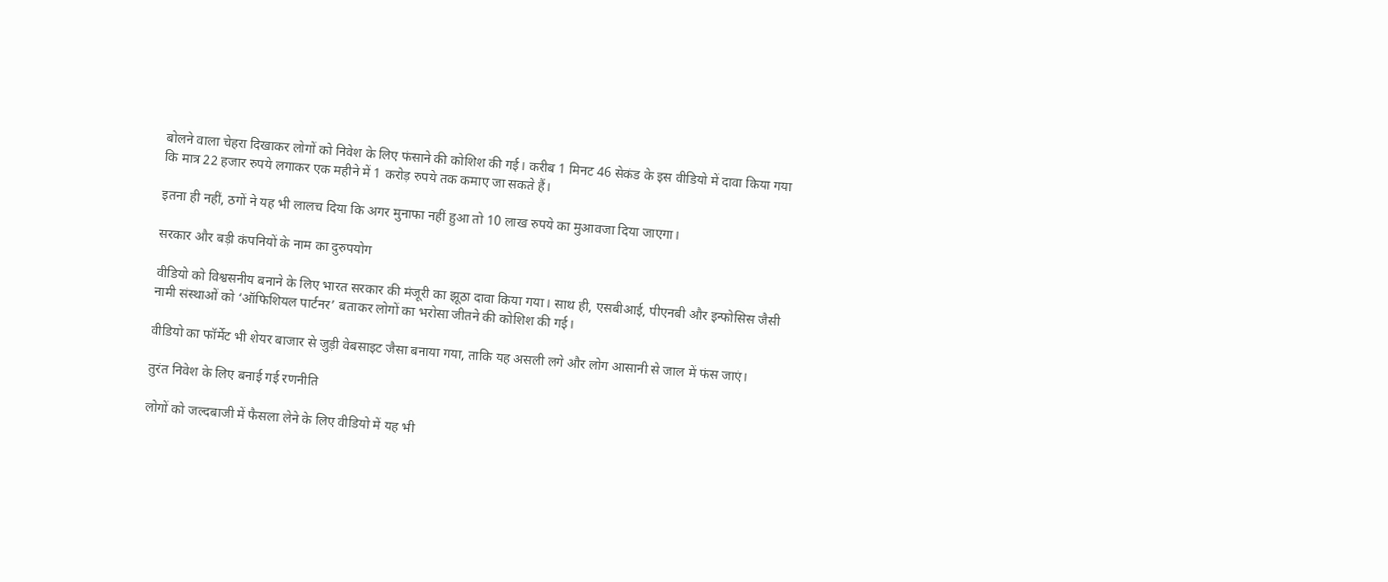बोलने वाला चेहरा दिखाकर लोगों को निवेश के लिए फंसाने की कोशिश की गई। करीब 1 मिनट 46 सेकंड के इस वीडियो में दावा किया गया कि मात्र 22 हजार रुपये लगाकर एक महीने में 1 करोड़ रुपये तक कमाए जा सकते हैं।

इतना ही नहीं, ठगों ने यह भी लालच दिया कि अगर मुनाफा नहीं हुआ तो 10 लाख रुपये का मुआवजा दिया जाएगा।

सरकार और बड़ी कंपनियों के नाम का दुरुपयोग

वीडियो को विश्वसनीय बनाने के लिए भारत सरकार की मंजूरी का झूठा दावा किया गया। साथ ही, एसबीआई, पीएनबी और इन्फोसिस जैसी नामी संस्थाओं को ‘ऑफिशियल पार्टनर’ बताकर लोगों का भरोसा जीतने की कोशिश की गई।

वीडियो का फॉर्मेट भी शेयर बाजार से जुड़ी वेबसाइट जैसा बनाया गया, ताकि यह असली लगे और लोग आसानी से जाल में फंस जाएं।

तुरंत निवेश के लिए बनाई गई रणनीति

लोगों को जल्दबाजी में फैसला लेने के लिए वीडियो में यह भी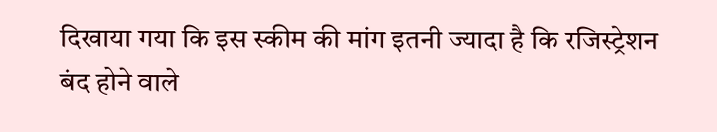दिखाया गया कि इस स्कीम की मांग इतनी ज्यादा है कि रजिस्ट्रेशन बंद होने वाले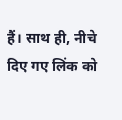हैं। साथ ही, नीचे दिए गए लिंक को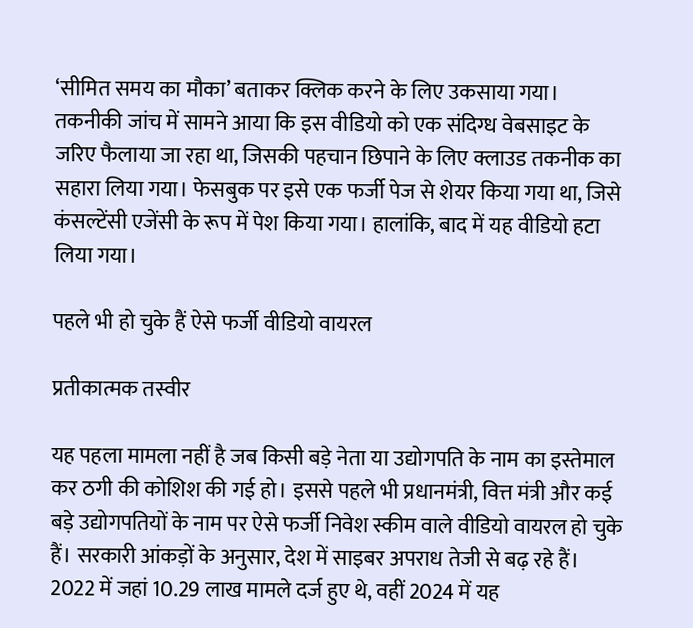‘सीमित समय का मौका’ बताकर क्लिक करने के लिए उकसाया गया। तकनीकी जांच में सामने आया कि इस वीडियो को एक संदिग्ध वेबसाइट के जरिए फैलाया जा रहा था, जिसकी पहचान छिपाने के लिए क्लाउड तकनीक का सहारा लिया गया। फेसबुक पर इसे एक फर्जी पेज से शेयर किया गया था, जिसे कंसल्टेंसी एजेंसी के रूप में पेश किया गया। हालांकि, बाद में यह वीडियो हटा लिया गया।

पहले भी हो चुके हैं ऐसे फर्जी वीडियो वायरल

प्रतीकात्मक तस्वीर

यह पहला मामला नहीं है जब किसी बड़े नेता या उद्योगपति के नाम का इस्तेमाल कर ठगी की कोशिश की गई हो। इससे पहले भी प्रधानमंत्री, वित्त मंत्री और कई बड़े उद्योगपतियों के नाम पर ऐसे फर्जी निवेश स्कीम वाले वीडियो वायरल हो चुके हैं। सरकारी आंकड़ों के अनुसार, देश में साइबर अपराध तेजी से बढ़ रहे हैं। 2022 में जहां 10.29 लाख मामले दर्ज हुए थे, वहीं 2024 में यह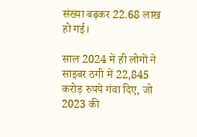संख्या बढ़कर 22.68 लाख हो गई।

साल 2024 में ही लोगों ने साइबर ठगी में 22,845 करोड़ रुपये गंवा दिए, जो 2023 की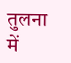तुलना में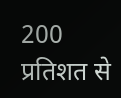200 प्रतिशत से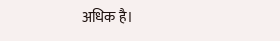अधिक है।